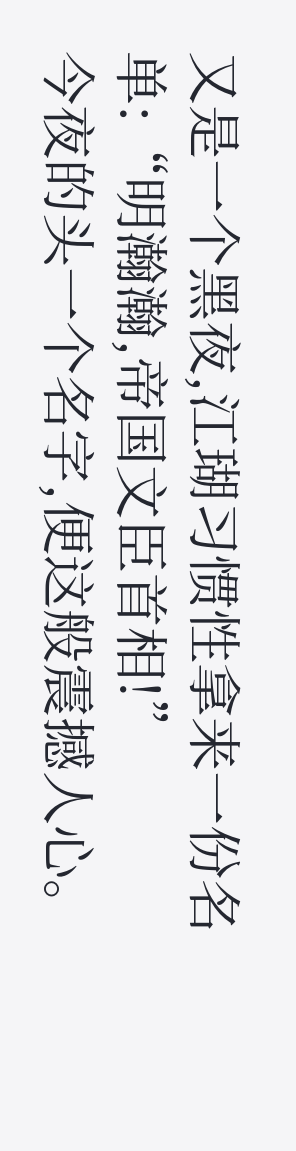又是一个黑夜,江瑚习惯性拿来一份名单:“明瀚瀚,帝国文臣首相!”
今夜的头一个名字,便这般震撼人心。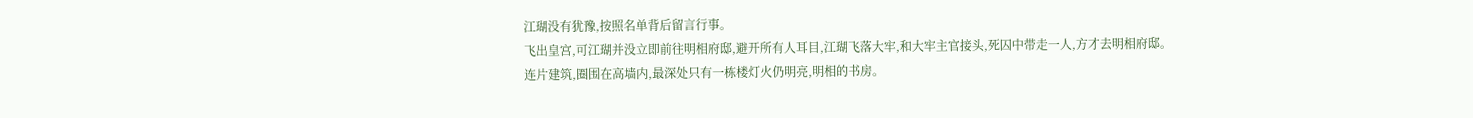江瑚没有犹豫,按照名单背后留言行事。
飞出皇宫,可江瑚并没立即前往明相府邸,避开所有人耳目,江瑚飞落大牢,和大牢主官接头,死囚中带走一人,方才去明相府邸。
连片建筑,圈围在高墙内,最深处只有一栋楼灯火仍明亮,明相的书房。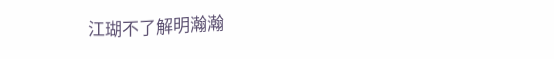江瑚不了解明瀚瀚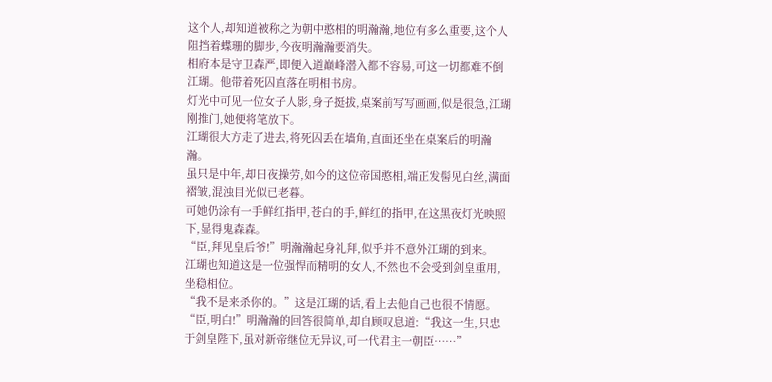这个人,却知道被称之为朝中憨相的明瀚瀚,地位有多么重要,这个人阻挡着蝶珊的脚步,今夜明瀚瀚要消失。
相府本是守卫森严,即便入道巅峰潜入都不容易,可这一切都难不倒江瑚。他带着死囚直落在明相书房。
灯光中可见一位女子人影,身子挺拔,桌案前写写画画,似是很急,江瑚刚推门,她便将笔放下。
江瑚很大方走了进去,将死囚丢在墙角,直面还坐在桌案后的明瀚瀚。
虽只是中年,却日夜操劳,如今的这位帝国憨相,端正发髻见白丝,满面褶皱,混浊目光似已老暮。
可她仍涂有一手鲜红指甲,苍白的手,鲜红的指甲,在这黑夜灯光映照下,显得鬼森森。
“臣,拜见皇后爷!”明瀚瀚起身礼拜,似乎并不意外江瑚的到来。
江瑚也知道这是一位强悍而精明的女人,不然也不会受到剑皇重用,坐稳相位。
“我不是来杀你的。”这是江瑚的话,看上去他自己也很不情愿。
“臣,明白!”明瀚瀚的回答很简单,却自顾叹息道:“我这一生,只忠于剑皇陛下,虽对新帝继位无异议,可一代君主一朝臣……”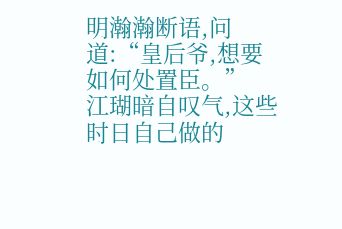明瀚瀚断语,问道:“皇后爷,想要如何处置臣。”
江瑚暗自叹气,这些时日自己做的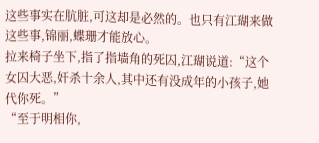这些事实在肮脏,可这却是必然的。也只有江瑚来做这些事,锦丽,蝶珊才能放心。
拉来椅子坐下,指了指墙角的死囚,江瑚说道:“这个女囚大恶,奸杀十余人,其中还有没成年的小孩子,她代你死。”
“至于明相你,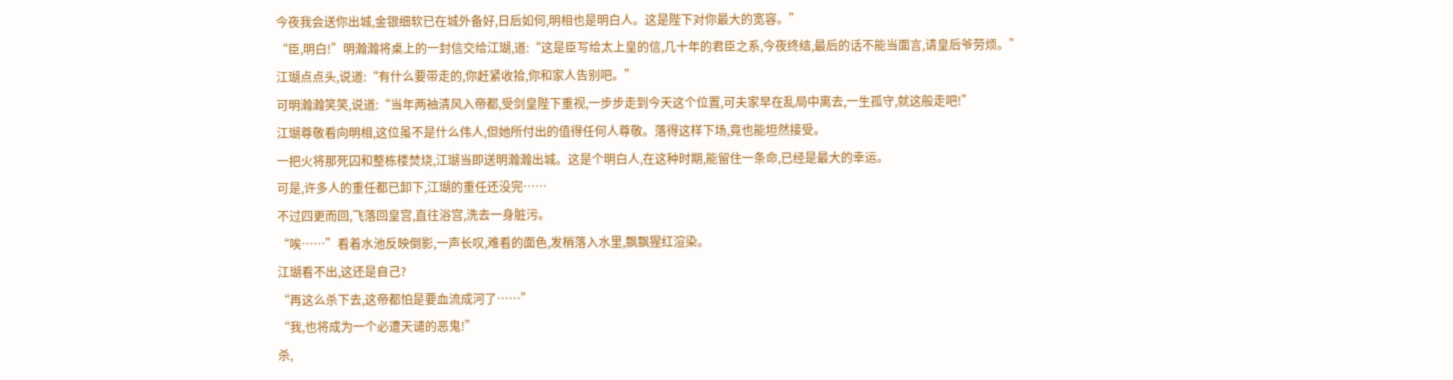今夜我会送你出城,金银细软已在城外备好,日后如何,明相也是明白人。这是陛下对你最大的宽容。”
“臣,明白!”明瀚瀚将桌上的一封信交给江瑚,道:“这是臣写给太上皇的信,几十年的君臣之系,今夜终结,最后的话不能当面言,请皇后爷劳烦。”
江瑚点点头,说道:“有什么要带走的,你赶紧收拾,你和家人告别吧。”
可明瀚瀚笑笑,说道:“当年两袖清风入帝都,受剑皇陛下重视,一步步走到今天这个位置,可夫家早在乱局中离去,一生孤守,就这般走吧!”
江瑚尊敬看向明相,这位虽不是什么伟人,但她所付出的值得任何人尊敬。落得这样下场,竟也能坦然接受。
一把火将那死囚和整栋楼焚烧,江瑚当即送明瀚瀚出城。这是个明白人,在这种时期,能留住一条命,已经是最大的幸运。
可是,许多人的重任都已卸下,江瑚的重任还没完……
不过四更而回,飞落回皇宫,直往浴宫,洗去一身脏污。
“唉……”看着水池反映倒影,一声长叹,难看的面色,发梢落入水里,飘飘猩红渲染。
江瑚看不出,这还是自己?
“再这么杀下去,这帝都怕是要血流成河了……”
“我,也将成为一个必遭天谴的恶鬼!”
杀,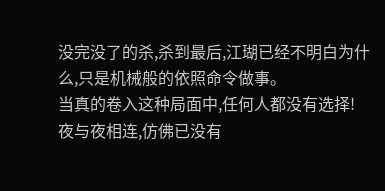没完没了的杀,杀到最后,江瑚已经不明白为什么,只是机械般的依照命令做事。
当真的卷入这种局面中,任何人都没有选择!
夜与夜相连,仿佛已没有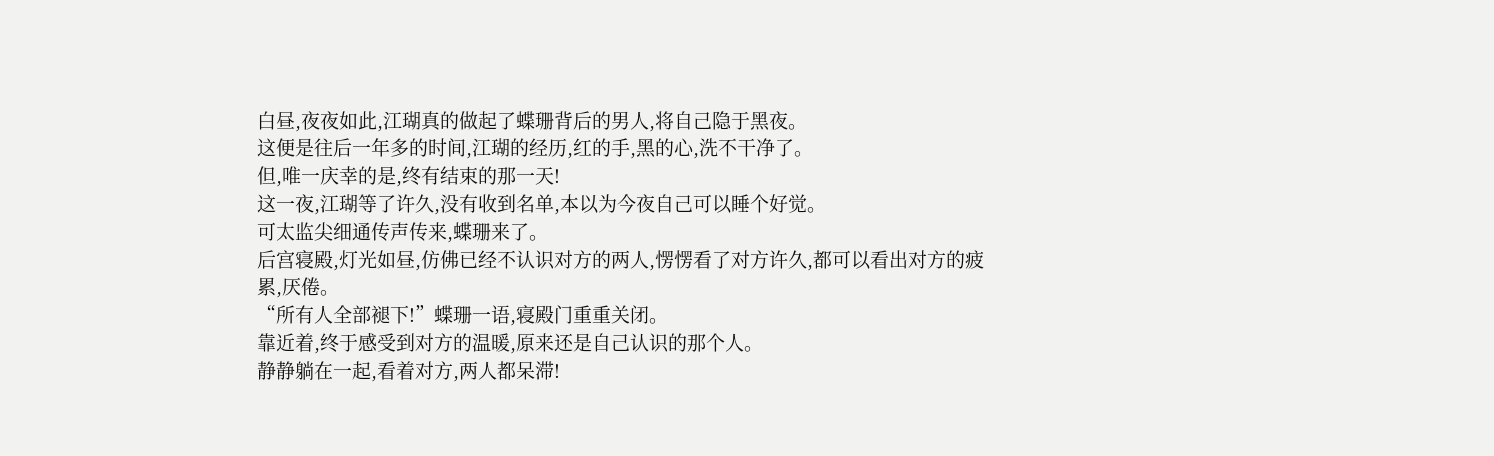白昼,夜夜如此,江瑚真的做起了蝶珊背后的男人,将自己隐于黑夜。
这便是往后一年多的时间,江瑚的经历,红的手,黑的心,洗不干净了。
但,唯一庆幸的是,终有结束的那一天!
这一夜,江瑚等了许久,没有收到名单,本以为今夜自己可以睡个好觉。
可太监尖细通传声传来,蝶珊来了。
后宫寝殿,灯光如昼,仿佛已经不认识对方的两人,愣愣看了对方许久,都可以看出对方的疲累,厌倦。
“所有人全部褪下!”蝶珊一语,寝殿门重重关闭。
靠近着,终于感受到对方的温暖,原来还是自己认识的那个人。
静静躺在一起,看着对方,两人都呆滞!